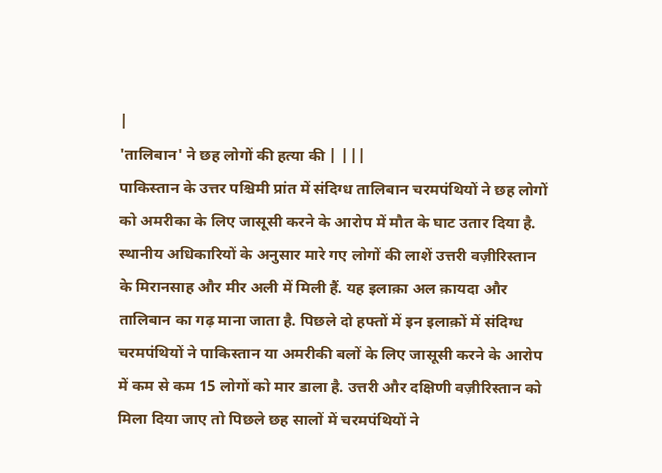|
'तालिबान' ने छह लोगों की हत्या की | |||
पाकिस्तान के उत्तर पश्चिमी प्रांत में संदिग्ध तालिबान चरमपंथियों ने छह लोगों को अमरीका के लिए जासूसी करने के आरोप में मौत के घाट उतार दिया है. स्थानीय अधिकारियों के अनुसार मारे गए लोगों की लाशें उत्तरी वज़ीरिस्तान के मिरानसाह और मीर अली में मिली हैं. यह इलाक़ा अल क़ायदा और तालिबान का गढ़ माना जाता है. पिछले दो हफ्तों में इन इलाक़ों में संदिग्ध चरमपंथियों ने पाकिस्तान या अमरीकी बलों के लिए जासूसी करने के आरोप में कम से कम 15 लोगों को मार डाला है. उत्तरी और दक्षिणी वज़ीरिस्तान को मिला दिया जाए तो पिछले छह सालों में चरमपंथियों ने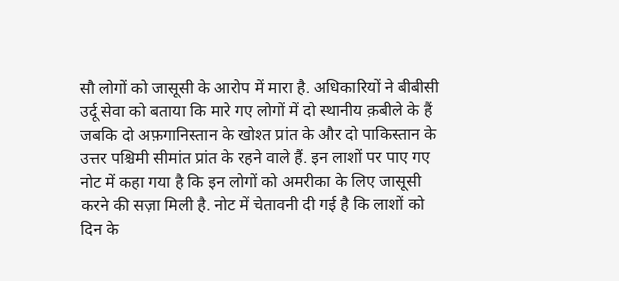सौ लोगों को जासूसी के आरोप में मारा है. अधिकारियों ने बीबीसी उर्दू सेवा को बताया कि मारे गए लोगों में दो स्थानीय क़बीले के हैं जबकि दो अफ़गानिस्तान के खोश्त प्रांत के और दो पाकिस्तान के उत्तर पश्चिमी सीमांत प्रांत के रहने वाले हैं. इन लाशों पर पाए गए नोट में कहा गया है कि इन लोगों को अमरीका के लिए जासूसी करने की सज़ा मिली है. नोट में चेतावनी दी गई है कि लाशों को दिन के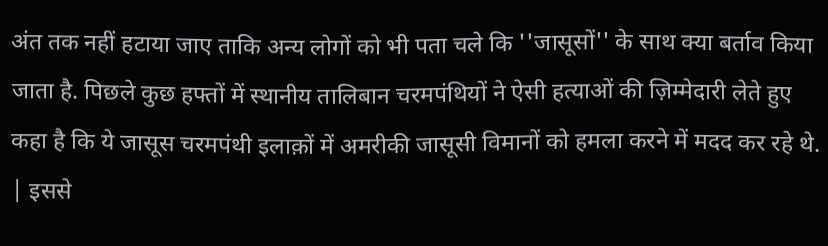अंत तक नहीं हटाया जाए ताकि अन्य लोगों को भी पता चले कि ''जासूसों'' के साथ क्या बर्ताव किया जाता है. पिछले कुछ हफ्तों में स्थानीय तालिबान चरमपंथियों ने ऐसी हत्याओं की ज़िम्मेदारी लेते हुए कहा है कि ये जासूस चरमपंथी इलाक़ों में अमरीकी जासूसी विमानों को हमला करने में मदद कर रहे थे. | इससे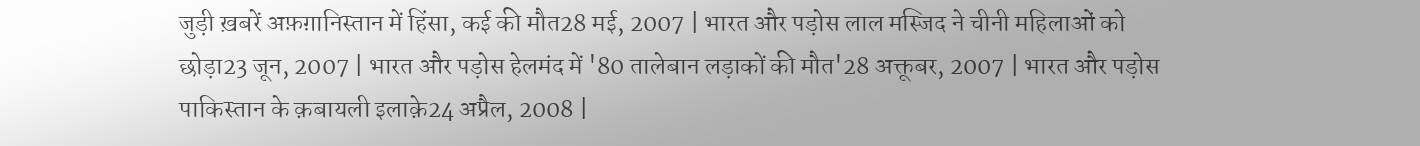जुड़ी ख़बरें अफ़ग़ानिस्तान में हिंसा, कई की मौत28 मई, 2007 | भारत और पड़ोस लाल मस्जिद ने चीनी महिलाओं को छोड़ा23 जून, 2007 | भारत और पड़ोस हेलमंद में '80 तालेबान लड़ाकों की मौत'28 अक्तूबर, 2007 | भारत और पड़ोस पाकिस्तान के क़बायली इलाक़े24 अप्रैल, 2008 |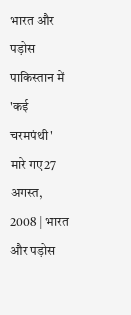भारत और पड़ोस पाकिस्तान में 'कई चरमपंथी' मारे गए27 अगस्त, 2008 | भारत और पड़ोस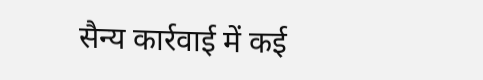सैन्य कार्रवाई में कई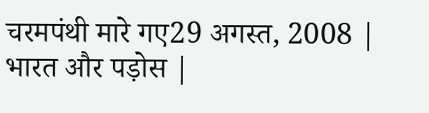चरमपंथी मारे गए29 अगस्त, 2008 | भारत और पड़ोस |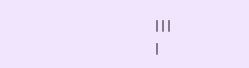|||
|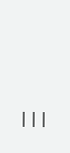|||